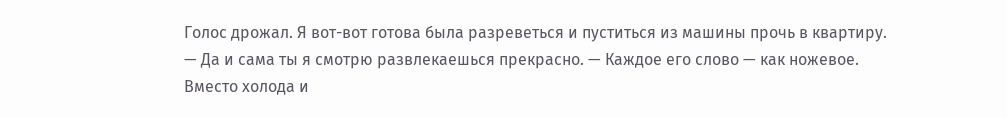Голос дрожал. Я вот-вот готова была разреветься и пуститься из машины прочь в квартиру.
— Да и сама ты я смотрю развлекаешься прекрасно. — Каждое его слово — как ножевое.
Вместо холода и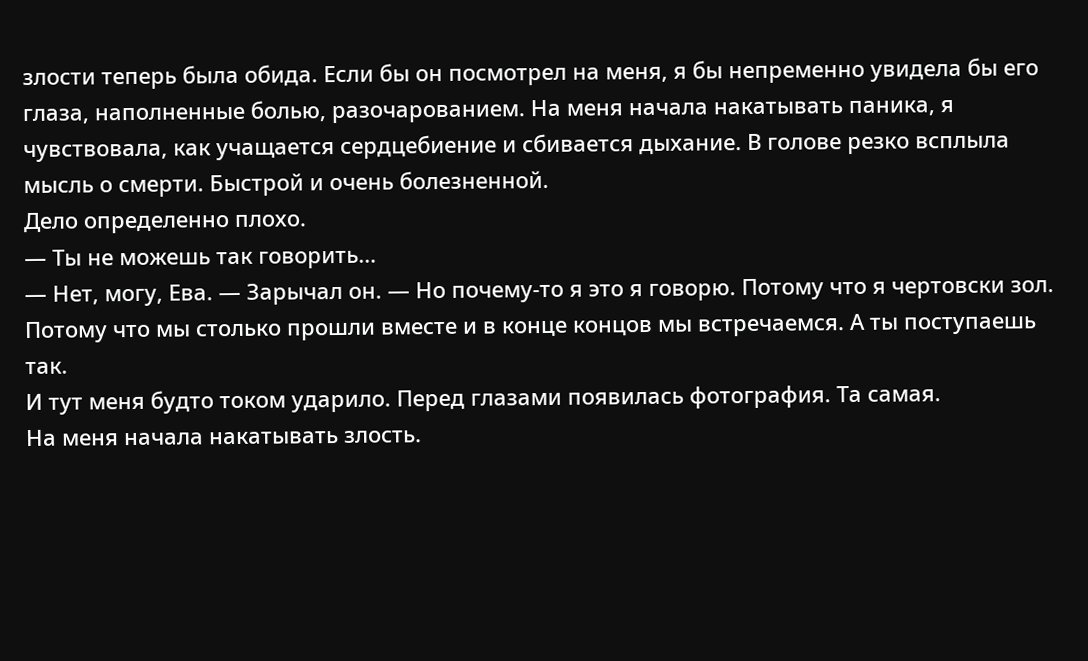злости теперь была обида. Если бы он посмотрел на меня, я бы непременно увидела бы его глаза, наполненные болью, разочарованием. На меня начала накатывать паника, я чувствовала, как учащается сердцебиение и сбивается дыхание. В голове резко всплыла мысль о смерти. Быстрой и очень болезненной.
Дело определенно плохо.
— Ты не можешь так говорить…
— Нет, могу, Ева. — Зарычал он. — Но почему-то я это я говорю. Потому что я чертовски зол. Потому что мы столько прошли вместе и в конце концов мы встречаемся. А ты поступаешь так.
И тут меня будто током ударило. Перед глазами появилась фотография. Та самая.
На меня начала накатывать злость.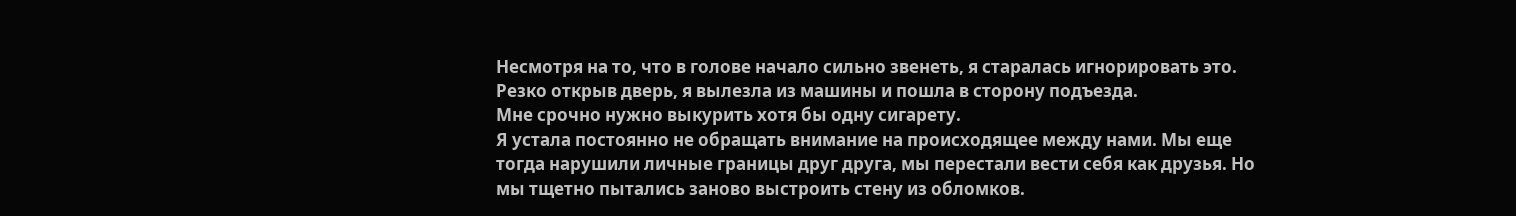Несмотря на то, что в голове начало сильно звенеть, я старалась игнорировать это. Резко открыв дверь, я вылезла из машины и пошла в сторону подъезда.
Мне срочно нужно выкурить хотя бы одну сигарету.
Я устала постоянно не обращать внимание на происходящее между нами. Мы еще тогда нарушили личные границы друг друга, мы перестали вести себя как друзья. Но мы тщетно пытались заново выстроить стену из обломков.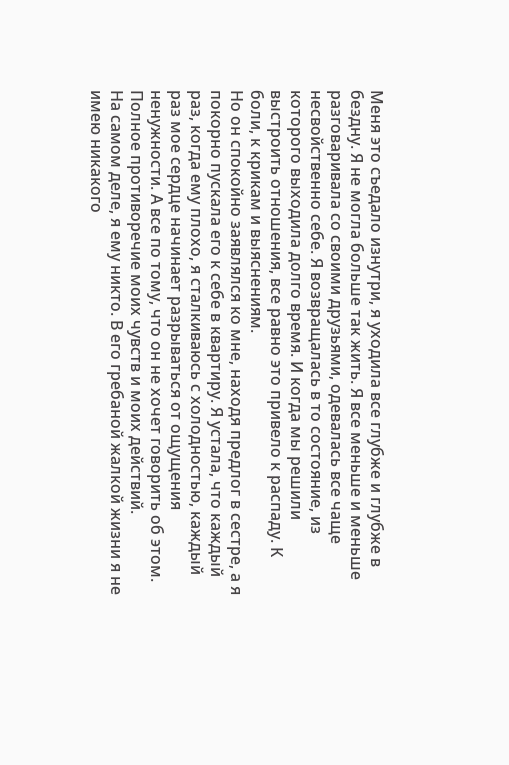Меня это съедало изнутри, я уходила все глубже и глубже в бездну. Я не могла больше так жить. Я все меньше и меньше разговаривала со своими друзьями, одевалась все чаще несвойственно себе. Я возвращалась в то состояние, из которого выходила долго время. И когда мы решили выстроить отношения, все равно это привело к распаду. К боли, к крикам и выяснениям.
Но он спокойно заявлялся ко мне, находя предлог в сестре, а я покорно пускала его к себе в квартиру. Я устала, что каждый раз, когда ему плохо, я сталкиваюсь с холодностью, каждый раз мое сердце начинает разрываться от ощущения ненужности. А все по тому, что он не хочет говорить об этом.
Полное противоречие моих чувств и моих действий.
На самом деле, я ему никто. В его гребаной жалкой жизни я не имею никакого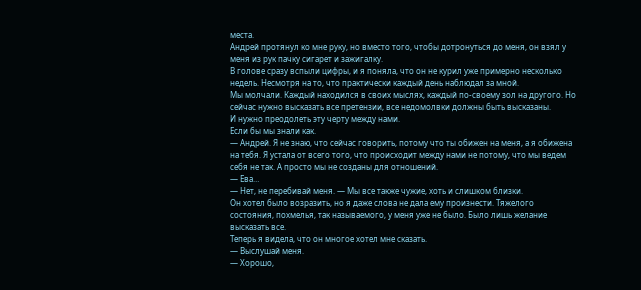места.
Андрей протянул ко мне руку, но вместо того, чтобы дотронуться до меня, он взял у меня из рук пачку сигарет и зажигалку.
В голове сразу вспыли цифры, и я поняла, что он не курил уже примерно несколько недель. Несмотря на то, что практически каждый день наблюдал за мной.
Мы молчали. Каждый находился в своих мыслях, каждый по-своему зол на другого. Но сейчас нужно высказать все претензии, все недомолвки должны быть высказаны.
И нужно преодолеть эту черту между нами.
Если бы мы знали как.
— Андрей. Я не знаю, что сейчас говорить, потому что ты обижен на меня, а я обижена на тебя. Я устала от всего того, что происходит между нами не потому, что мы ведем себя не так. А просто мы не созданы для отношений.
— Ева…
— Нет, не перебивай меня. — Мы все также чужие, хоть и слишком близки.
Он хотел было возразить, но я даже слова не дала ему произнести. Тяжелого состояния, похмелья, так называемого, у меня уже не было. Было лишь желание высказать все.
Теперь я видела, что он многое хотел мне сказать.
— Выслушай меня.
— Хорошо,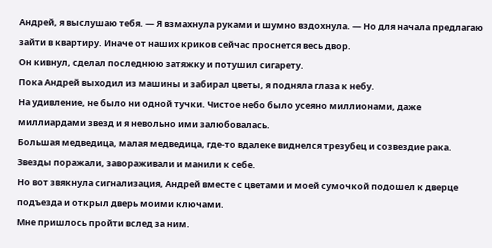Андрей, я выслушаю тебя. — Я взмахнула руками и шумно вздохнула. — Но для начала предлагаю зайти в квартиру. Иначе от наших криков сейчас проснется весь двор.
Он кивнул, сделал последнюю затяжку и потушил сигарету.
Пока Андрей выходил из машины и забирал цветы, я подняла глаза к небу.
На удивление, не было ни одной тучки. Чистое небо было усеяно миллионами, даже миллиардами звезд и я невольно ими залюбовалась.
Большая медведица, малая медведица, где-то вдалеке виднелся трезубец и созвездие рака.
Звезды поражали, завораживали и манили к себе.
Но вот звякнула сигнализация, Андрей вместе с цветами и моей сумочкой подошел к дверце подъезда и открыл дверь моими ключами.
Мне пришлось пройти вслед за ним.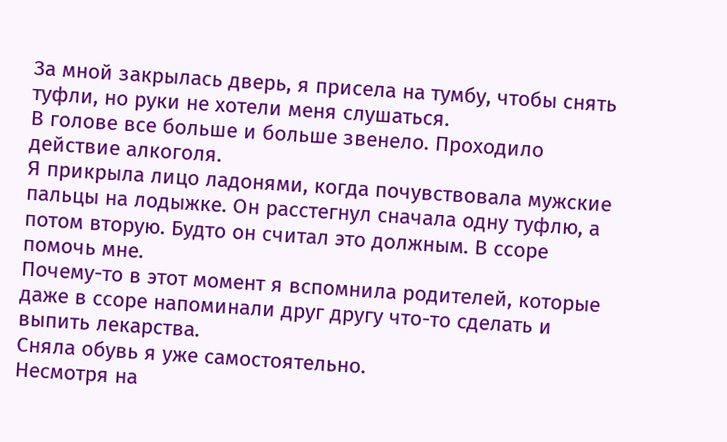За мной закрылась дверь, я присела на тумбу, чтобы снять туфли, но руки не хотели меня слушаться.
В голове все больше и больше звенело. Проходило действие алкоголя.
Я прикрыла лицо ладонями, когда почувствовала мужские пальцы на лодыжке. Он расстегнул сначала одну туфлю, а потом вторую. Будто он считал это должным. В ссоре помочь мне.
Почему-то в этот момент я вспомнила родителей, которые даже в ссоре напоминали друг другу что-то сделать и выпить лекарства.
Сняла обувь я уже самостоятельно.
Несмотря на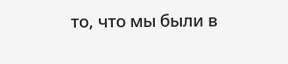то, что мы были в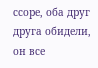ссоре, оба друг друга обидели, он все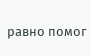равно помог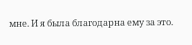мне. И я была благодарна ему за это.